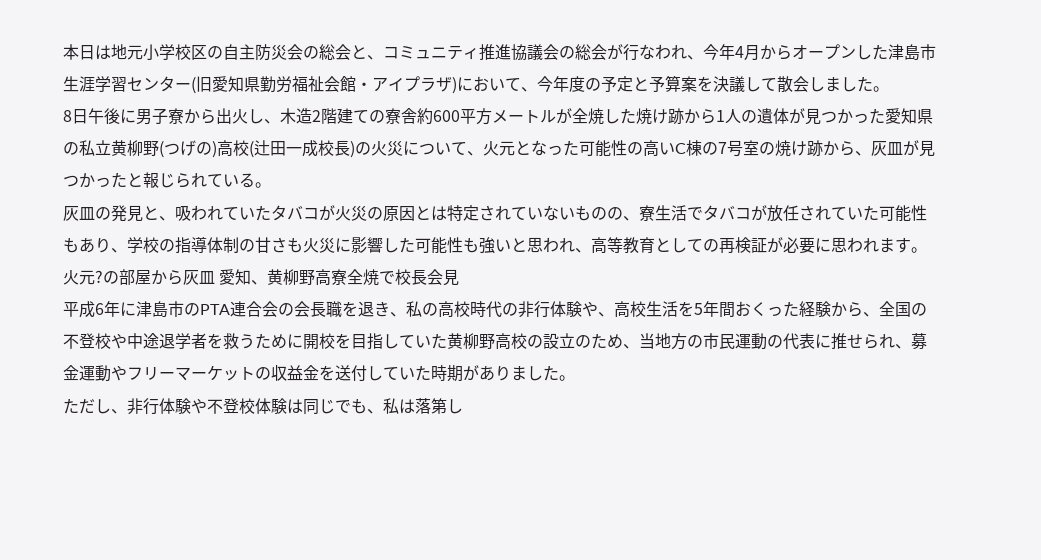本日は地元小学校区の自主防災会の総会と、コミュニティ推進協議会の総会が行なわれ、今年4月からオープンした津島市生涯学習センター(旧愛知県勤労福祉会館・アイプラザ)において、今年度の予定と予算案を決議して散会しました。
8日午後に男子寮から出火し、木造2階建ての寮舎約600平方メートルが全焼した焼け跡から1人の遺体が見つかった愛知県の私立黄柳野(つげの)高校(辻田一成校長)の火災について、火元となった可能性の高いC棟の7号室の焼け跡から、灰皿が見つかったと報じられている。
灰皿の発見と、吸われていたタバコが火災の原因とは特定されていないものの、寮生活でタバコが放任されていた可能性もあり、学校の指導体制の甘さも火災に影響した可能性も強いと思われ、高等教育としての再検証が必要に思われます。
火元?の部屋から灰皿 愛知、黄柳野高寮全焼で校長会見
平成6年に津島市のPTA連合会の会長職を退き、私の高校時代の非行体験や、高校生活を5年間おくった経験から、全国の不登校や中途退学者を救うために開校を目指していた黄柳野高校の設立のため、当地方の市民運動の代表に推せられ、募金運動やフリーマーケットの収益金を送付していた時期がありました。
ただし、非行体験や不登校体験は同じでも、私は落第し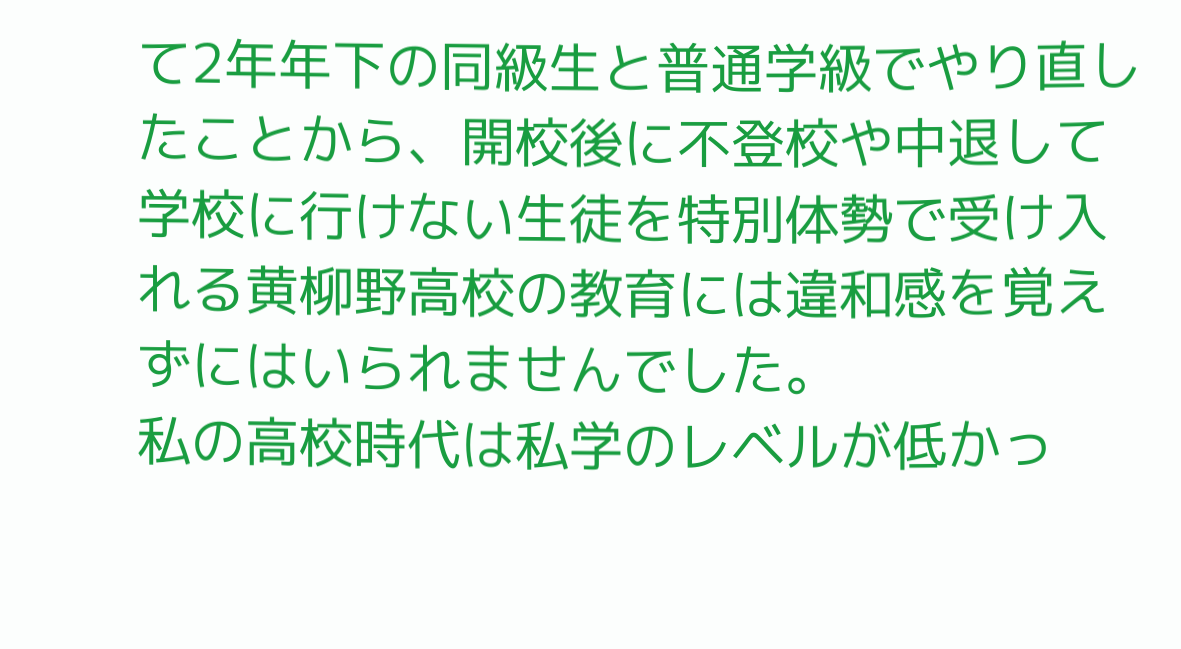て2年年下の同級生と普通学級でやり直したことから、開校後に不登校や中退して学校に行けない生徒を特別体勢で受け入れる黄柳野高校の教育には違和感を覚えずにはいられませんでした。
私の高校時代は私学のレベルが低かっ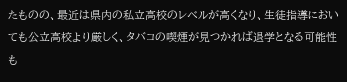たものの、最近は県内の私立高校のレベルが高くなり、生徒指導においても公立高校より厳しく、タバコの喫煙が見つかれば退学となる可能性も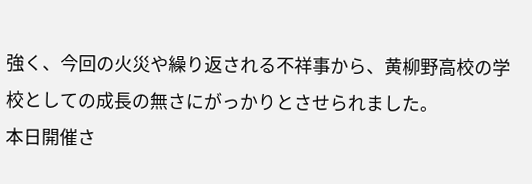強く、今回の火災や繰り返される不祥事から、黄柳野高校の学校としての成長の無さにがっかりとさせられました。
本日開催さ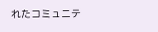れたコミュニテ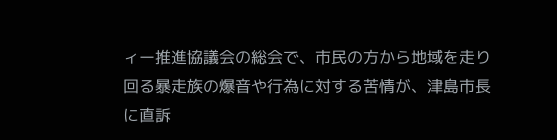ィー推進協議会の総会で、市民の方から地域を走り回る暴走族の爆音や行為に対する苦情が、津島市長に直訴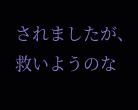されましたが、救いようのな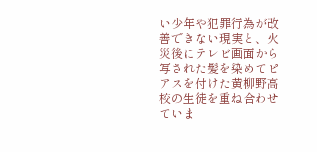い少年や犯罪行為が改善できない現実と、火災後にテレビ画面から写された髪を染めてピアスを付けた黄柳野高校の生徒を重ね合わせていま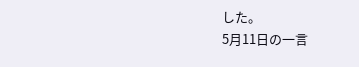した。
5月11日の一言